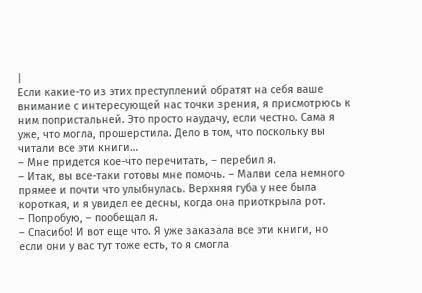|
Если какие-то из этих преступлений обратят на себя ваше внимание с интересующей нас точки зрения, я присмотрюсь к ним попристальней. Это просто наудачу, если честно. Сама я уже, что могла, прошерстила. Дело в том, что поскольку вы читали все эти книги…
– Мне придется кое-что перечитать, – перебил я.
– Итак, вы все-таки готовы мне помочь. – Малви села немного прямее и почти что улыбнулась. Верхняя губа у нее была короткая, и я увидел ее десны, когда она приоткрыла рот.
– Попробую, – пообещал я.
– Спасибо! И вот еще что. Я уже заказала все эти книги, но если они у вас тут тоже есть, то я смогла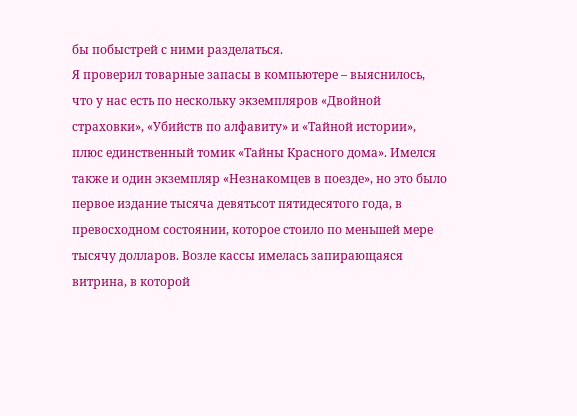бы побыстрей с ними разделаться.
Я проверил товарные запасы в компьютере – выяснилось, что у нас есть по нескольку экземпляров «Двойной страховки», «Убийств по алфавиту» и «Тайной истории», плюс единственный томик «Тайны Красного дома». Имелся также и один экземпляр «Незнакомцев в поезде», но это было первое издание тысяча девятьсот пятидесятого года, в превосходном состоянии, которое стоило по меньшей мере тысячу долларов. Возле кассы имелась запирающаяся витрина, в которой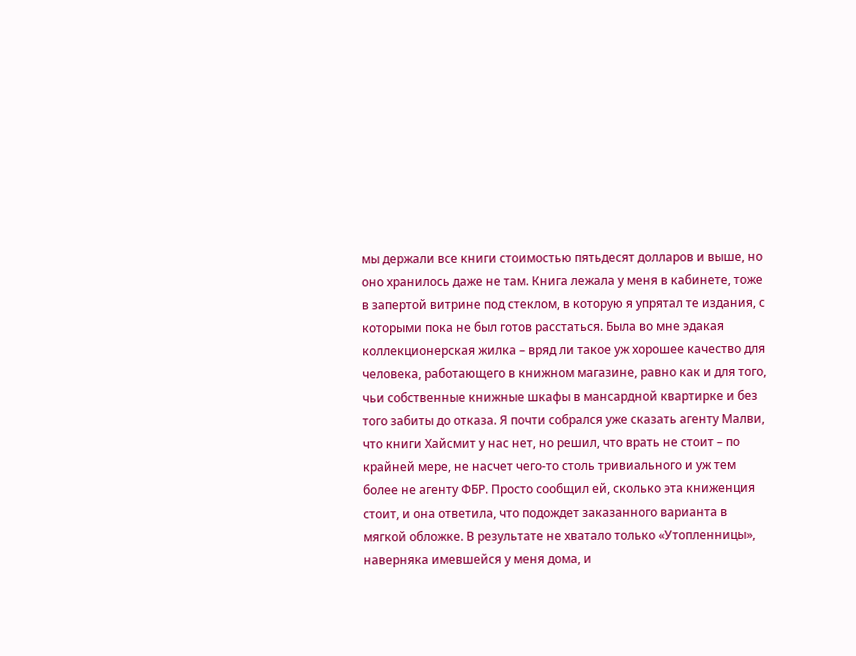мы держали все книги стоимостью пятьдесят долларов и выше, но оно хранилось даже не там. Книга лежала у меня в кабинете, тоже в запертой витрине под стеклом, в которую я упрятал те издания, с которыми пока не был готов расстаться. Была во мне эдакая коллекционерская жилка – вряд ли такое уж хорошее качество для человека, работающего в книжном магазине, равно как и для того, чьи собственные книжные шкафы в мансардной квартирке и без того забиты до отказа. Я почти собрался уже сказать агенту Малви, что книги Хайсмит у нас нет, но решил, что врать не стоит – по крайней мере, не насчет чего-то столь тривиального и уж тем более не агенту ФБР. Просто сообщил ей, сколько эта книженция стоит, и она ответила, что подождет заказанного варианта в мягкой обложке. В результате не хватало только «Утопленницы», наверняка имевшейся у меня дома, и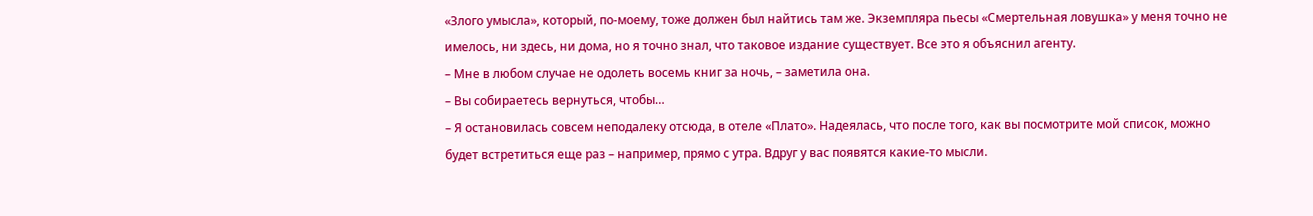«Злого умысла», который, по-моему, тоже должен был найтись там же. Экземпляра пьесы «Смертельная ловушка» у меня точно не имелось, ни здесь, ни дома, но я точно знал, что таковое издание существует. Все это я объяснил агенту.
– Мне в любом случае не одолеть восемь книг за ночь, – заметила она.
– Вы собираетесь вернуться, чтобы…
– Я остановилась совсем неподалеку отсюда, в отеле «Плато». Надеялась, что после того, как вы посмотрите мой список, можно будет встретиться еще раз – например, прямо с утра. Вдруг у вас появятся какие-то мысли.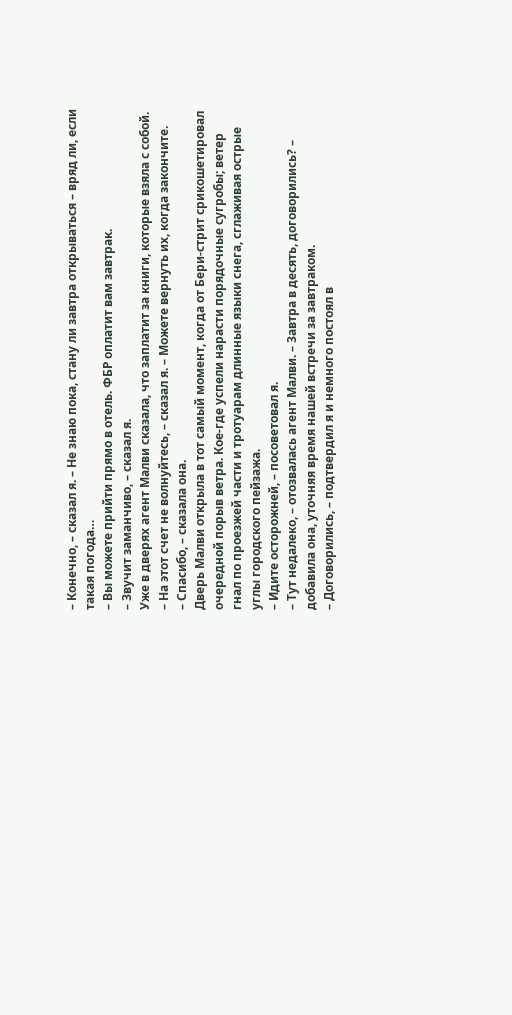– Конечно, – сказал я. – Не знаю пока, стану ли завтра открываться – вряд ли, если такая погода…
– Вы можете прийти прямо в отель. ФБР оплатит вам завтрак.
– Звучит заманчиво, – сказал я.
Уже в дверях агент Малви сказала, что заплатит за книги, которые взяла с собой.
– На этот счет не волнуйтесь, – сказал я. – Можете вернуть их, когда закончите.
– Спасибо, – сказала она.
Дверь Малви открыла в тот самый момент, когда от Бери-стрит срикошетировал очередной порыв ветра. Кое-где успели нарасти порядочные сугробы; ветер гнал по проезжей части и тротуарам длинные языки снега, сглаживая острые углы городского пейзажа.
– Идите осторожней, – посоветовал я.
– Тут недалеко, – отозвалась агент Малви. – Завтра в десять, договорились? – добавила она, уточняя время нашей встречи за завтраком.
– Договорились, – подтвердил я и немного постоял в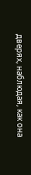дверях, наблюдая, как она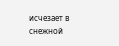исчезает в снежной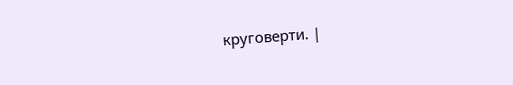круговерти. |